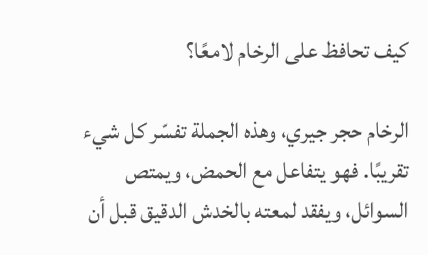كيف تحافظ على الرخام لامعًا؟

الرخام حجر جيري، وهذه الجملة تفسّر كل شيء تقريبًا. فهو يتفاعل مع الحمض، ويمتص السوائل، ويفقد لمعته بالخدش الدقيق قبل أن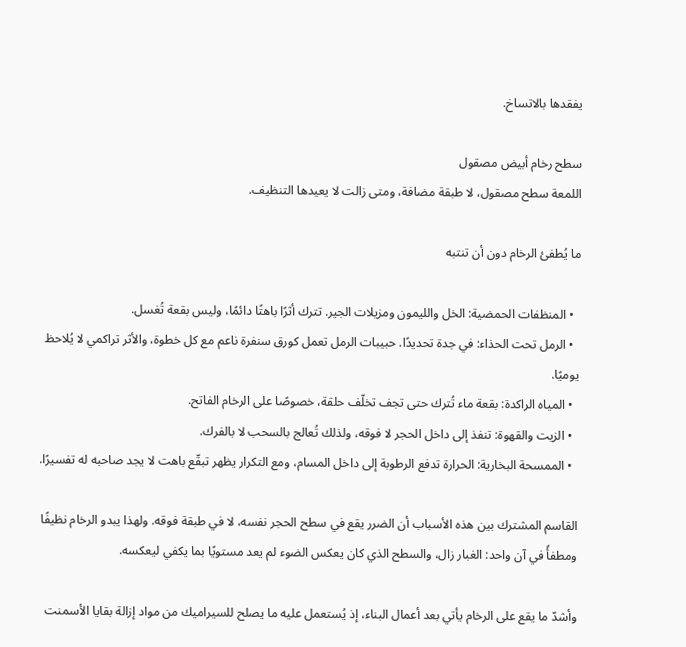يفقدها بالاتساخ.

سطح رخام أبيض مصقول
اللمعة سطح مصقول، لا طبقة مضافة، ومتى زالت لا يعيدها التنظيف.

ما يُطفئ الرخام دون أن تنتبه

  • المنظفات الحمضية: الخل والليمون ومزيلات الجير. تترك أثرًا باهتًا دائمًا، وليس بقعة تُغسل.
  • الرمل تحت الحذاء: في جدة تحديدًا. حبيبات الرمل تعمل كورق سنفرة ناعم مع كل خطوة، والأثر تراكمي لا يُلاحظ يوميًا.
  • المياه الراكدة: بقعة ماء تُترك حتى تجف تخلّف حلقة، خصوصًا على الرخام الفاتح.
  • الزيت والقهوة: تنفذ إلى داخل الحجر لا فوقه، ولذلك تُعالج بالسحب لا بالفرك.
  • الممسحة البخارية: الحرارة تدفع الرطوبة إلى داخل المسام، ومع التكرار يظهر تبقّع باهت لا يجد صاحبه له تفسيرًا.

القاسم المشترك بين هذه الأسباب أن الضرر يقع في سطح الحجر نفسه، لا في طبقة فوقه. ولهذا يبدو الرخام نظيفًا ومطفأً في آن واحد: الغبار زال، والسطح الذي كان يعكس الضوء لم يعد مستويًا بما يكفي ليعكسه.

وأشدّ ما يقع على الرخام يأتي بعد أعمال البناء، إذ يُستعمل عليه ما يصلح للسيراميك من مواد إزالة بقايا الأسمنت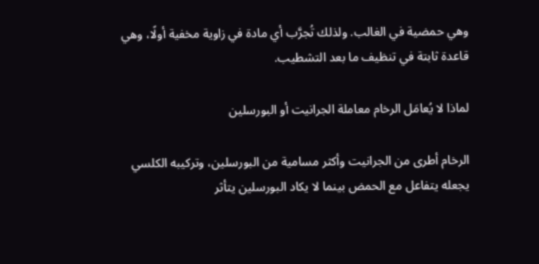وهي حمضية في الغالب. ولذلك تُجرَّب أي مادة في زاوية مخفية أولًا، وهي قاعدة ثابتة في تنظيف ما بعد التشطيب.

لماذا لا يُعامَل الرخام معاملة الجرانيت أو البورسلين

الرخام أطرى من الجرانيت وأكثر مسامية من البورسلين، وتركيبه الكلسي يجعله يتفاعل مع الحمض بينما لا يكاد البورسلين يتأثر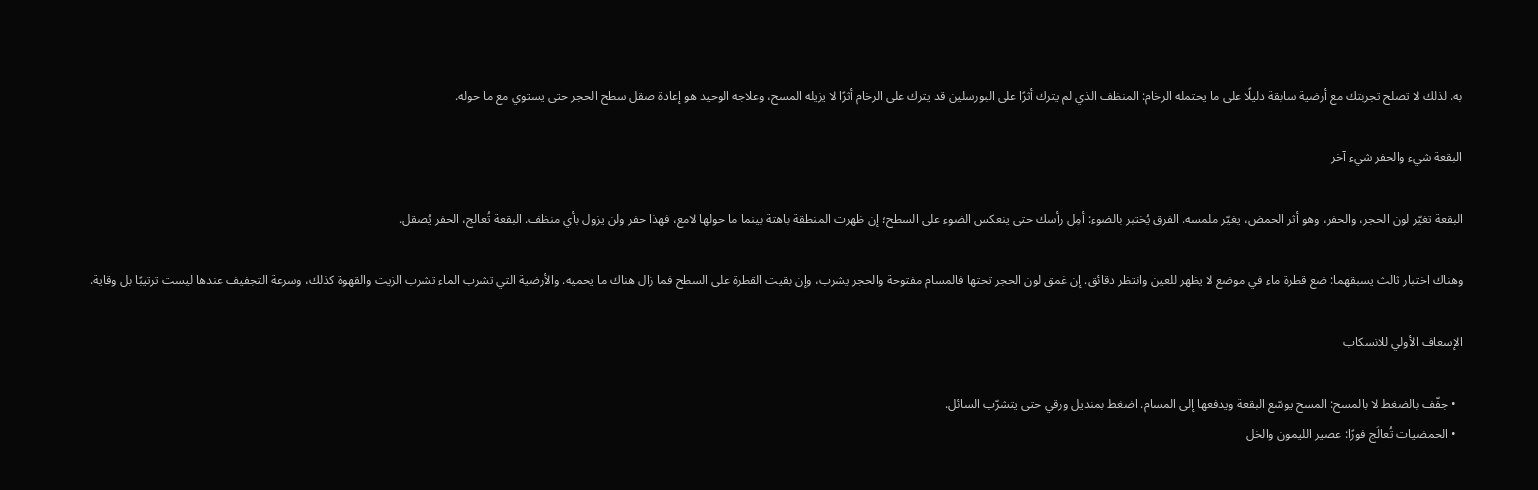به. لذلك لا تصلح تجربتك مع أرضية سابقة دليلًا على ما يحتمله الرخام: المنظف الذي لم يترك أثرًا على البورسلين قد يترك على الرخام أثرًا لا يزيله المسح، وعلاجه الوحيد هو إعادة صقل سطح الحجر حتى يستوي مع ما حوله.

البقعة شيء والحفر شيء آخر

البقعة تغيّر لون الحجر، والحفر، وهو أثر الحمض، يغيّر ملمسه. الفرق يُختبر بالضوء: أمِل رأسك حتى ينعكس الضوء على السطح؛ إن ظهرت المنطقة باهتة بينما ما حولها لامع، فهذا حفر ولن يزول بأي منظف. البقعة تُعالج، الحفر يُصقل.

وهناك اختبار ثالث يسبقهما: ضع قطرة ماء في موضع لا يظهر للعين وانتظر دقائق. إن غمق لون الحجر تحتها فالمسام مفتوحة والحجر يشرب، وإن بقيت القطرة على السطح فما زال هناك ما يحميه. والأرضية التي تشرب الماء تشرب الزيت والقهوة كذلك، وسرعة التجفيف عندها ليست ترتيبًا بل وقاية.

الإسعاف الأولي للانسكاب

  • جفّف بالضغط لا بالمسح: المسح يوسّع البقعة ويدفعها إلى المسام. اضغط بمنديل ورقي حتى يتشرّب السائل.
  • الحمضيات تُعالَج فورًا: عصير الليمون والخل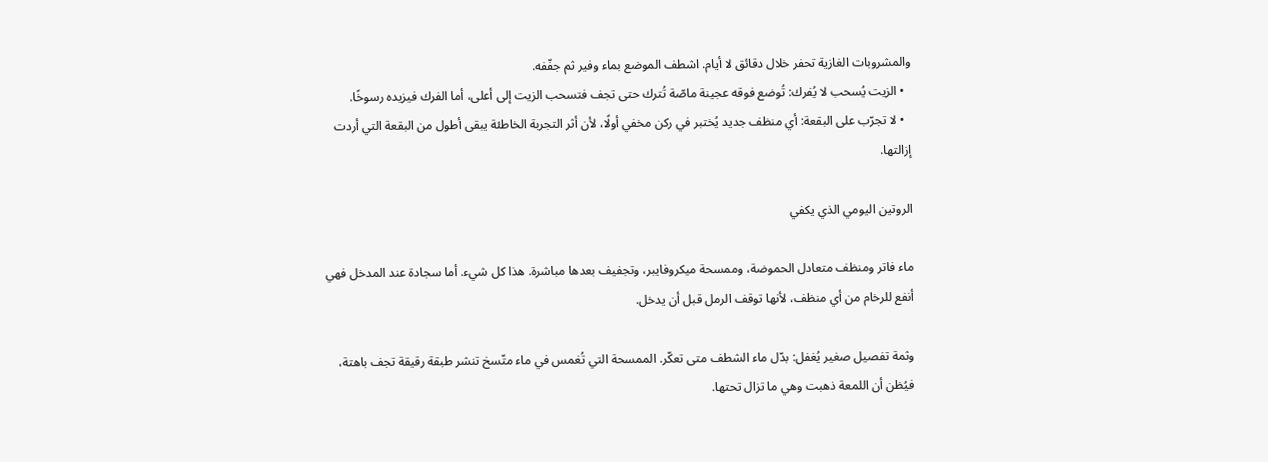والمشروبات الغازية تحفر خلال دقائق لا أيام. اشطف الموضع بماء وفير ثم جفّفه.
  • الزيت يُسحب لا يُفرك: تُوضع فوقه عجينة ماصّة تُترك حتى تجف فتسحب الزيت إلى أعلى، أما الفرك فيزيده رسوخًا.
  • لا تجرّب على البقعة: أي منظف جديد يُختبر في ركن مخفي أولًا، لأن أثر التجربة الخاطئة يبقى أطول من البقعة التي أردت إزالتها.

الروتين اليومي الذي يكفي

ماء فاتر ومنظف متعادل الحموضة، وممسحة ميكروفايبر، وتجفيف بعدها مباشرة. هذا كل شيء. أما سجادة عند المدخل فهي أنفع للرخام من أي منظف، لأنها توقف الرمل قبل أن يدخل.

وثمة تفصيل صغير يُغفل: بدّل ماء الشطف متى تعكّر. الممسحة التي تُغمس في ماء متّسخ تنشر طبقة رقيقة تجف باهتة، فيُظن أن اللمعة ذهبت وهي ما تزال تحتها.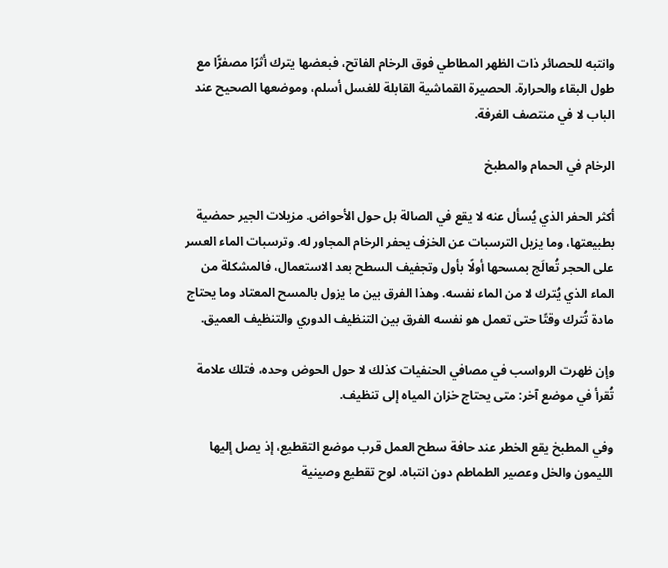وانتبه للحصائر ذات الظهر المطاطي فوق الرخام الفاتح، فبعضها يترك أثرًا مصفرًّا مع طول البقاء والحرارة. الحصيرة القماشية القابلة للغسل أسلم، وموضعها الصحيح عند الباب لا في منتصف الغرفة.

الرخام في الحمام والمطبخ

أكثر الحفر الذي يُسأل عنه لا يقع في الصالة بل حول الأحواض. مزيلات الجير حمضية بطبيعتها، وما يزيل الترسبات عن الخزف يحفر الرخام المجاور له. وترسبات الماء العسر على الحجر تُعالَج بمسحها أولًا بأول وتجفيف السطح بعد الاستعمال، فالمشكلة من الماء الذي يُترك لا من الماء نفسه. وهذا الفرق بين ما يزول بالمسح المعتاد وما يحتاج مادة تُترك وقتًا حتى تعمل هو نفسه الفرق بين التنظيف الدوري والتنظيف العميق.

وإن ظهرت الرواسب في مصافي الحنفيات كذلك لا حول الحوض وحده، فتلك علامة تُقرأ في موضع آخر: متى يحتاج خزان المياه إلى تنظيف.

وفي المطبخ يقع الخطر عند حافة سطح العمل قرب موضع التقطيع، إذ يصل إليها الليمون والخل وعصير الطماطم دون انتباه. لوح تقطيع وصينية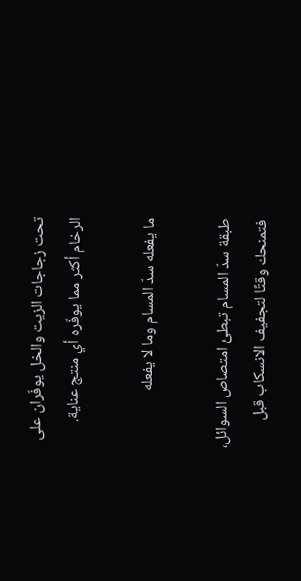تحت زجاجات الزيت والخل يوفّران على الرخام أكثر مما يوفّره أي منتج عناية.

ما يفعله سدّ المسام وما لا يفعله

طبقة سدّ المسام تبطئ امتصاص السوائل، فتمنحك وقتًا لتجفيف الانسكاب قبل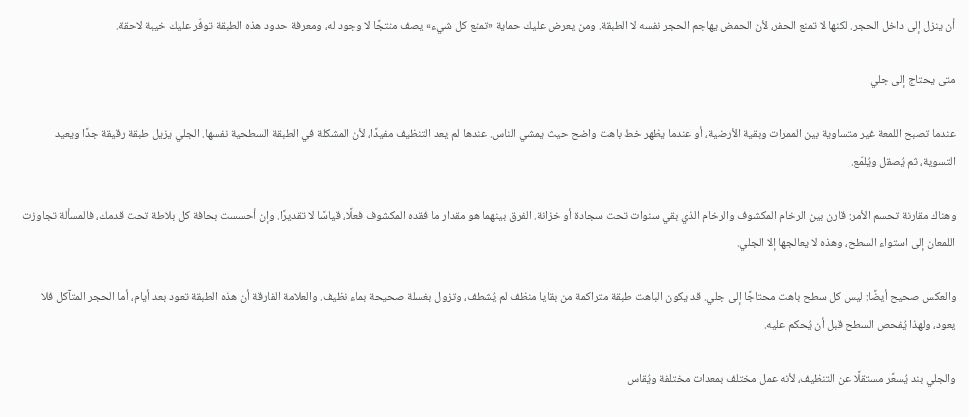أن ينزل إلى داخل الحجر. لكنها لا تمنع الحفر، لأن الحمض يهاجم الحجر نفسه لا الطبقة. ومن يعرض عليك حماية «تمنع كل شيء» يصف منتجًا لا وجود له، ومعرفة حدود هذه الطبقة توفّر عليك خيبة لاحقة.

متى يحتاج إلى جلي

عندما تصبح اللمعة غير متساوية بين الممرات وبقية الأرضية، أو عندما يظهر خط باهت واضح حيث يمشي الناس. عندها لم يعد التنظيف مفيدًا، لأن المشكلة في الطبقة السطحية نفسها. الجلي يزيل طبقة رقيقة جدًا ويعيد التسوية، ثم يُصقل ويُلمّع.

وهناك مقارنة تحسم الأمر: قارن بين الرخام المكشوف والرخام الذي بقي سنوات تحت سجادة أو خزانة. الفرق بينهما هو مقدار ما فقده المكشوف فعلًا، قياسًا لا تقديرًا. وإن أحسست بحافة كل بلاطة تحت قدمك، فالمسألة تجاوزت اللمعان إلى استواء السطح، وهذه لا يعالجها إلا الجلي.

والعكس صحيح أيضًا: ليس كل سطح باهت محتاجًا إلى جلي. قد يكون الباهت طبقة متراكمة من بقايا منظف لم يُشطف، وتزول بغسلة صحيحة بماء نظيف. والعلامة الفارقة أن هذه الطبقة تعود بعد أيام، أما الحجر المتآكل فلا يعود، ولهذا يُفحص السطح قبل أن يُحكم عليه.

والجلي بند يُسعَّر مستقلًا عن التنظيف، لأنه عمل مختلف بمعدات مختلفة ويُقاس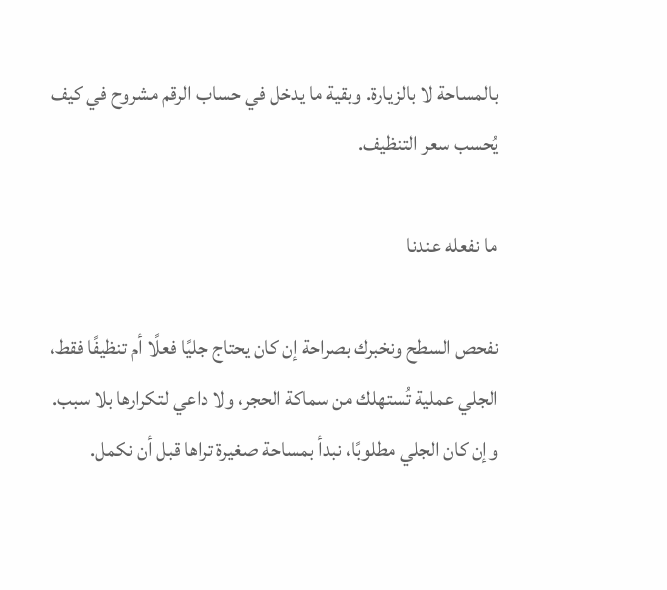بالمساحة لا بالزيارة. وبقية ما يدخل في حساب الرقم مشروح في كيف يُحسب سعر التنظيف.

ما نفعله عندنا

نفحص السطح ونخبرك بصراحة إن كان يحتاج جليًا فعلًا أم تنظيفًا فقط، الجلي عملية تُستهلك من سماكة الحجر، ولا داعي لتكرارها بلا سبب. وإن كان الجلي مطلوبًا، نبدأ بمساحة صغيرة تراها قبل أن نكمل.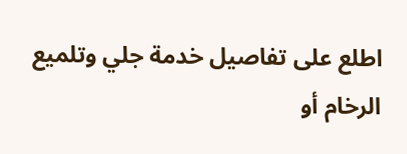اطلع على تفاصيل خدمة جلي وتلميع الرخام أو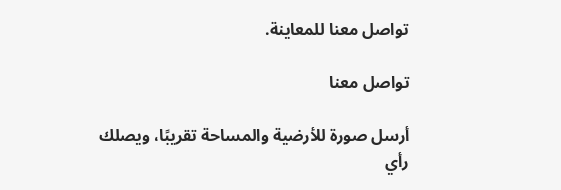تواصل معنا للمعاينة.

تواصل معنا

أرسل صورة للأرضية والمساحة تقريبًا، ويصلك رأي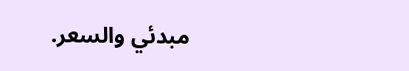مبدئي والسعر.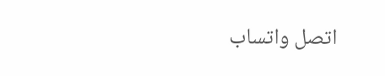اتصل واتساب